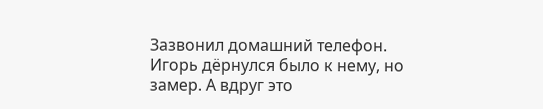Зазвонил домашний телефон. Игорь дёрнулся было к нему, но замер. А вдруг это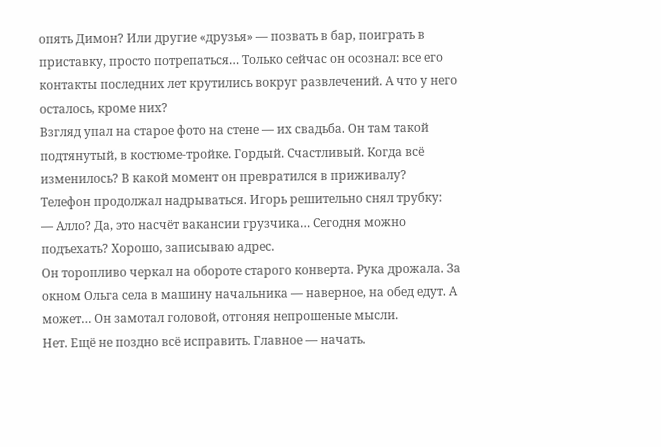опять Димон? Или другие «друзья» — позвать в бар, поиграть в приставку, просто потрепаться… Только сейчас он осознал: все его контакты последних лет крутились вокруг развлечений. А что у него осталось, кроме них?
Взгляд упал на старое фото на стене — их свадьба. Он там такой подтянутый, в костюме-тройке. Гордый. Счастливый. Когда всё изменилось? В какой момент он превратился в приживалу?
Телефон продолжал надрываться. Игорь решительно снял трубку:
— Алло? Да, это насчёт вакансии грузчика… Сегодня можно подъехать? Хорошо, записываю адрес.
Он торопливо черкал на обороте старого конверта. Рука дрожала. За окном Ольга села в машину начальника — наверное, на обед едут. А может… Он замотал головой, отгоняя непрошеные мысли.
Нет. Ещё не поздно всё исправить. Главное — начать.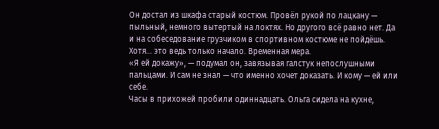Он достал из шкафа старый костюм. Провёл рукой по лацкану — пыльный, немного вытертый на локтях. Но другого всё равно нет. Да и на собеседование грузчиком в спортивном костюме не пойдёшь. Хотя… это ведь только начало. Временная мера.
«Я ей докажу», — подумал он, завязывая галстук непослушными пальцами. И сам не знал — что именно хочет доказать. И кому — ей или себе.
Часы в прихожей пробили одиннадцать. Ольга сидела на кухне,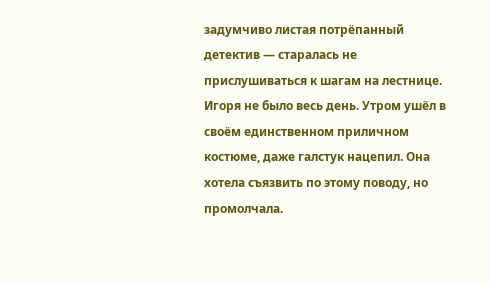задумчиво листая потрёпанный детектив — старалась не прислушиваться к шагам на лестнице. Игоря не было весь день. Утром ушёл в своём единственном приличном костюме, даже галстук нацепил. Она хотела съязвить по этому поводу, но промолчала.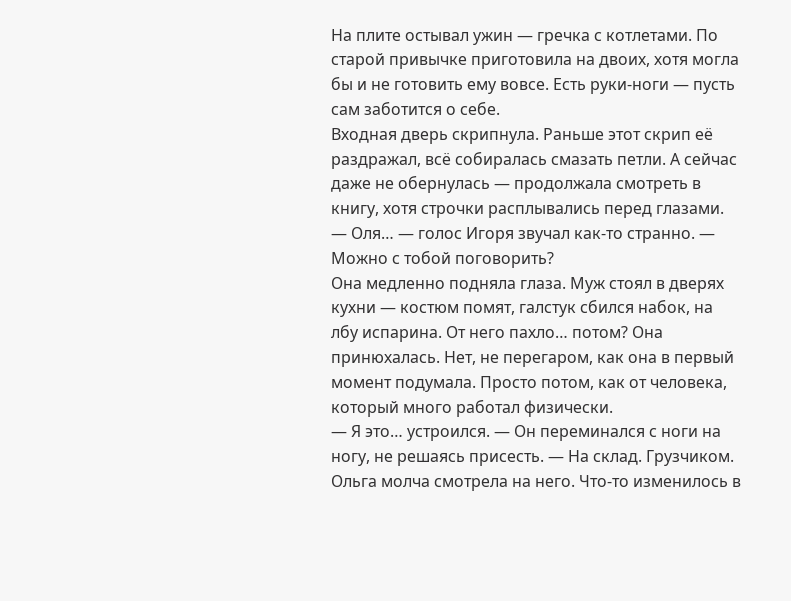На плите остывал ужин — гречка с котлетами. По старой привычке приготовила на двоих, хотя могла бы и не готовить ему вовсе. Есть руки-ноги — пусть сам заботится о себе.
Входная дверь скрипнула. Раньше этот скрип её раздражал, всё собиралась смазать петли. А сейчас даже не обернулась — продолжала смотреть в книгу, хотя строчки расплывались перед глазами.
— Оля… — голос Игоря звучал как-то странно. — Можно с тобой поговорить?
Она медленно подняла глаза. Муж стоял в дверях кухни — костюм помят, галстук сбился набок, на лбу испарина. От него пахло… потом? Она принюхалась. Нет, не перегаром, как она в первый момент подумала. Просто потом, как от человека, который много работал физически.
— Я это… устроился. — Он переминался с ноги на ногу, не решаясь присесть. — На склад. Грузчиком.
Ольга молча смотрела на него. Что-то изменилось в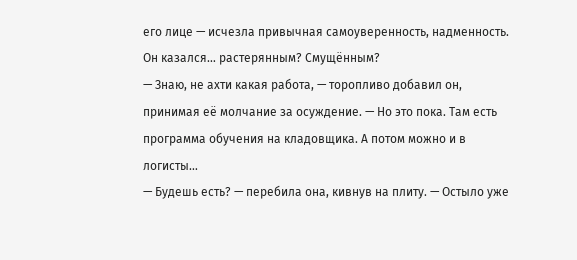его лице — исчезла привычная самоуверенность, надменность. Он казался… растерянным? Смущённым?
— Знаю, не ахти какая работа, — торопливо добавил он, принимая её молчание за осуждение. — Но это пока. Там есть программа обучения на кладовщика. А потом можно и в логисты…
— Будешь есть? — перебила она, кивнув на плиту. — Остыло уже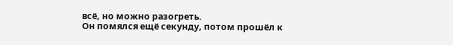всё, но можно разогреть.
Он помялся ещё секунду, потом прошёл к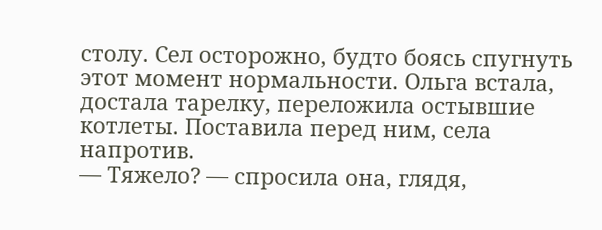столу. Сел осторожно, будто боясь спугнуть этот момент нормальности. Ольга встала, достала тарелку, переложила остывшие котлеты. Поставила перед ним, села напротив.
— Тяжело? — спросила она, глядя,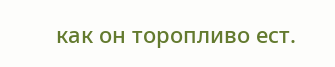как он торопливо ест.